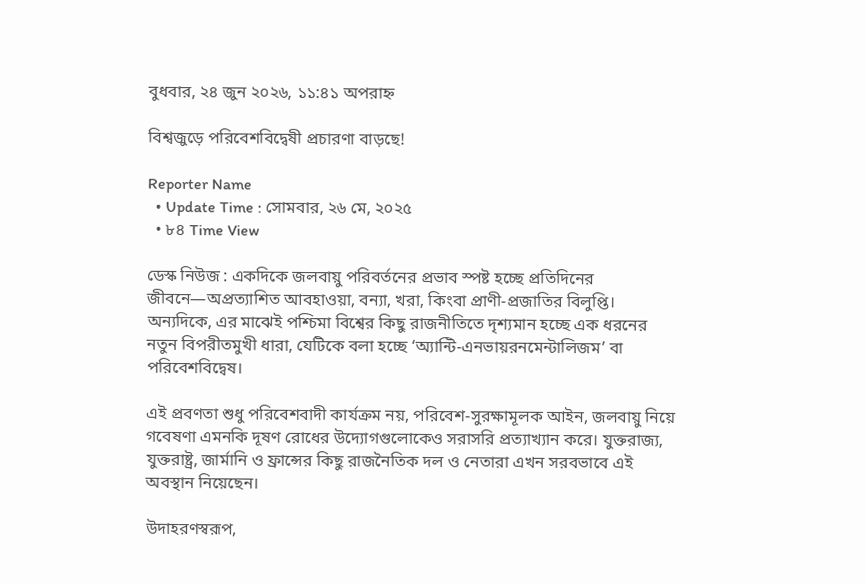বুধবার, ২৪ জুন ২০২৬, ১১:৪১ অপরাহ্ন

বিশ্বজুড়ে পরিবেশবিদ্বেষী প্রচারণা বাড়ছে!

Reporter Name
  • Update Time : সোমবার, ২৬ মে, ২০২৫
  • ৮৪ Time View

ডেস্ক নিউজ : একদিকে জলবায়ু পরিবর্তনের প্রভাব স্পষ্ট হচ্ছে প্রতিদিনের জীবনে—অপ্রত্যাশিত আবহাওয়া, বন্যা, খরা, কিংবা প্রাণী-প্রজাতির বিলুপ্তি। অন্যদিকে, এর মাঝেই পশ্চিমা বিশ্বের কিছু রাজনীতিতে দৃশ্যমান হচ্ছে এক ধরনের নতুন বিপরীতমুখী ধারা, যেটিকে বলা হচ্ছে ‘অ্যান্টি-এনভায়রনমেন্টালিজম’ বা পরিবেশবিদ্বেষ।

এই প্রবণতা শুধু পরিবেশবাদী কার্যক্রম নয়, পরিবেশ-সুরক্ষামূলক আইন, জলবায়ু নিয়ে গবেষণা এমনকি দূষণ রোধের উদ্যোগগুলোকেও সরাসরি প্রত্যাখ্যান করে। যুক্তরাজ্য, যুক্তরাষ্ট্র, জার্মানি ও ফ্রান্সের কিছু রাজনৈতিক দল ও নেতারা এখন সরবভাবে এই অবস্থান নিয়েছেন।

উদাহরণস্বরূপ,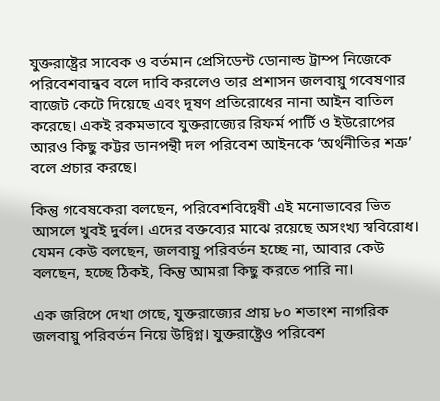যুক্তরাষ্ট্রের সাবেক ও বর্তমান প্রেসিডেন্ট ডোনাল্ড ট্রাম্প নিজেকে পরিবেশবান্ধব বলে দাবি করলেও তার প্রশাসন জলবায়ু গবেষণার বাজেট কেটে দিয়েছে এবং দূষণ প্রতিরোধের নানা আইন বাতিল করেছে। একই রকমভাবে যুক্তরাজ্যের রিফর্ম পার্টি ও ইউরোপের আরও কিছু কট্টর ডানপন্থী দল পরিবেশ আইনকে ‘অর্থনীতির শত্রু’ বলে প্রচার করছে।

কিন্তু গবেষকেরা বলছেন, পরিবেশবিদ্বেষী এই মনোভাবের ভিত আসলে খুবই দুর্বল। এদের বক্তব্যের মাঝে রয়েছে অসংখ্য স্ববিরোধ। যেমন কেউ বলছেন, জলবায়ু পরিবর্তন হচ্ছে না, আবার কেউ বলছেন, হচ্ছে ঠিকই, কিন্তু আমরা কিছু করতে পারি না।

এক জরিপে দেখা গেছে, যুক্তরাজ্যের প্রায় ৮০ শতাংশ নাগরিক জলবায়ু পরিবর্তন নিয়ে উদ্বিগ্ন। যুক্তরাষ্ট্রেও পরিবেশ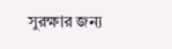সুরক্ষার জন্য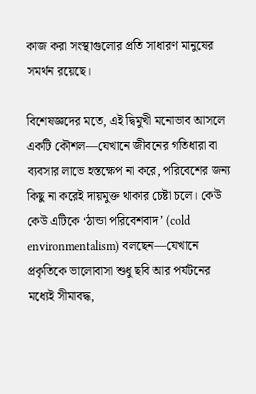কাজ করা সংস্থাগুলোর প্রতি সাধারণ মানুষের সমর্থন রয়েছে।

বিশেষজ্ঞদের মতে, এই দ্বিমুখী মনোভাব আসলে একটি কৌশল—যেখানে জীবনের গতিধারা বা ব্যবসার লাভে হস্তক্ষেপ না করে, পরিবেশের জন্য কিছু না করেই দায়মুক্ত থাকার চেষ্টা চলে। কেউ কেউ এটিকে ‘ঠান্ডা পরিবেশবাদ’ (cold environmentalism) বলছেন—যেখানে প্রকৃতিকে ভালোবাসা শুধু ছবি আর পর্যটনের মধ্যেই সীমাবদ্ধ,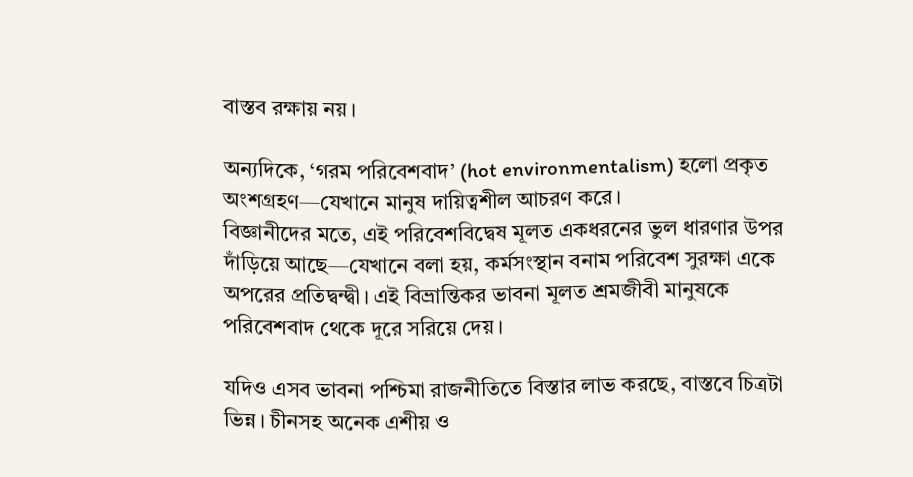বাস্তব রক্ষায় নয়।

অন্যদিকে, ‘গরম পরিবেশবাদ’ (hot environmentalism) হলো প্রকৃত অংশগ্রহণ—যেখানে মানুষ দায়িত্বশীল আচরণ করে।
বিজ্ঞানীদের মতে, এই পরিবেশবিদ্বেষ মূলত একধরনের ভুল ধারণার উপর দাঁড়িয়ে আছে—যেখানে বলা হয়, কর্মসংস্থান বনাম পরিবেশ সুরক্ষা একে অপরের প্রতিদ্বন্দ্বী। এই বিভ্রান্তিকর ভাবনা মূলত শ্রমজীবী মানুষকে পরিবেশবাদ থেকে দূরে সরিয়ে দেয়।

যদিও এসব ভাবনা পশ্চিমা রাজনীতিতে বিস্তার লাভ করছে, বাস্তবে চিত্রটা ভিন্ন। চীনসহ অনেক এশীয় ও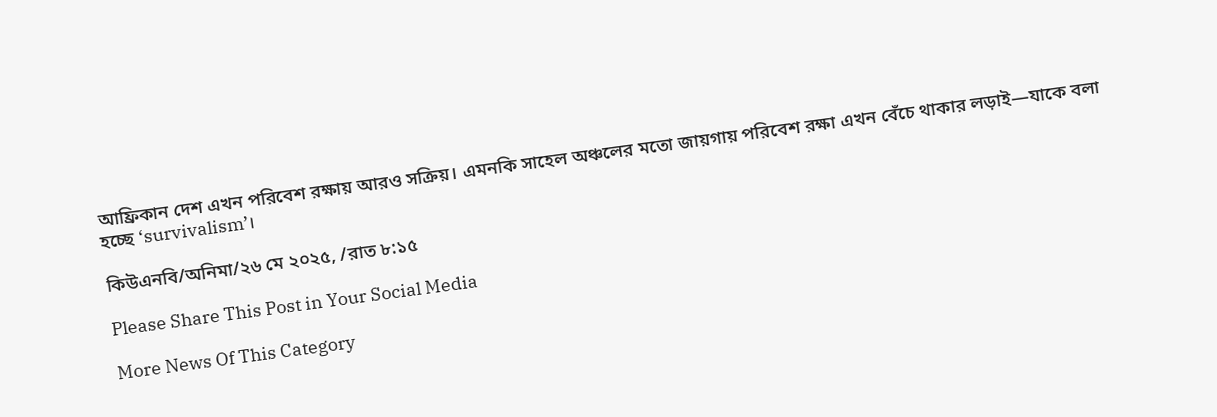আফ্রিকান দেশ এখন পরিবেশ রক্ষায় আরও সক্রিয়। এমনকি সাহেল অঞ্চলের মতো জায়গায় পরিবেশ রক্ষা এখন বেঁচে থাকার লড়াই—যাকে বলা হচ্ছে ‘survivalism’।

কিউএনবি/অনিমা/২৬ মে ২০২৫, /রাত ৮:১৫

Please Share This Post in Your Social Media

More News Of This Category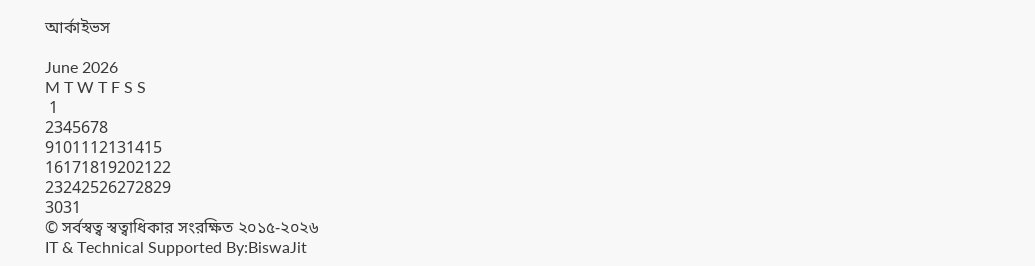আর্কাইভস

June 2026
M T W T F S S
 1
2345678
9101112131415
16171819202122
23242526272829
3031
© সর্বস্বত্ব স্বত্বাধিকার সংরক্ষিত ২০১৫-২০২৬
IT & Technical Supported By:BiswaJit